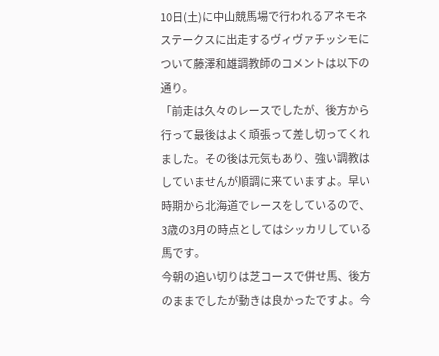10日(土)に中山競馬場で行われるアネモネステークスに出走するヴィヴァチッシモについて藤澤和雄調教師のコメントは以下の通り。
「前走は久々のレースでしたが、後方から行って最後はよく頑張って差し切ってくれました。その後は元気もあり、強い調教はしていませんが順調に来ていますよ。早い時期から北海道でレースをしているので、3歳の3月の時点としてはシッカリしている馬です。
今朝の追い切りは芝コースで併せ馬、後方のままでしたが動きは良かったですよ。今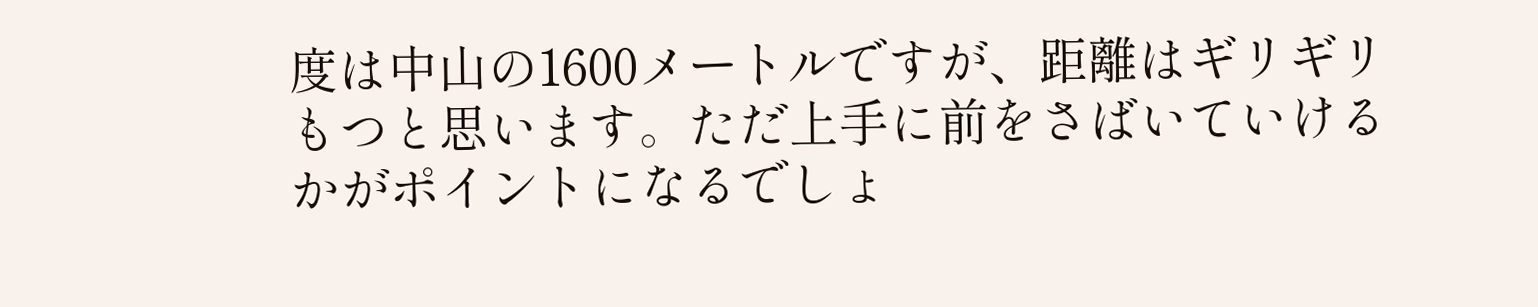度は中山の1600メートルですが、距離はギリギリもつと思います。ただ上手に前をさばいていけるかがポイントになるでしょ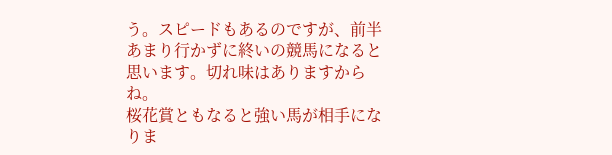う。スピードもあるのですが、前半あまり行かずに終いの競馬になると思います。切れ味はありますからね。
桜花賞ともなると強い馬が相手になりま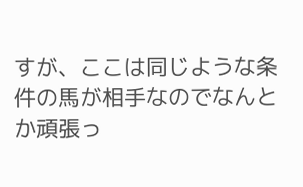すが、ここは同じような条件の馬が相手なのでなんとか頑張っ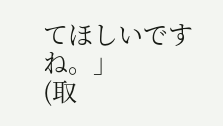てほしいですね。」
(取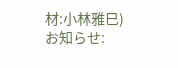材:小林雅巳)
お知らせ: